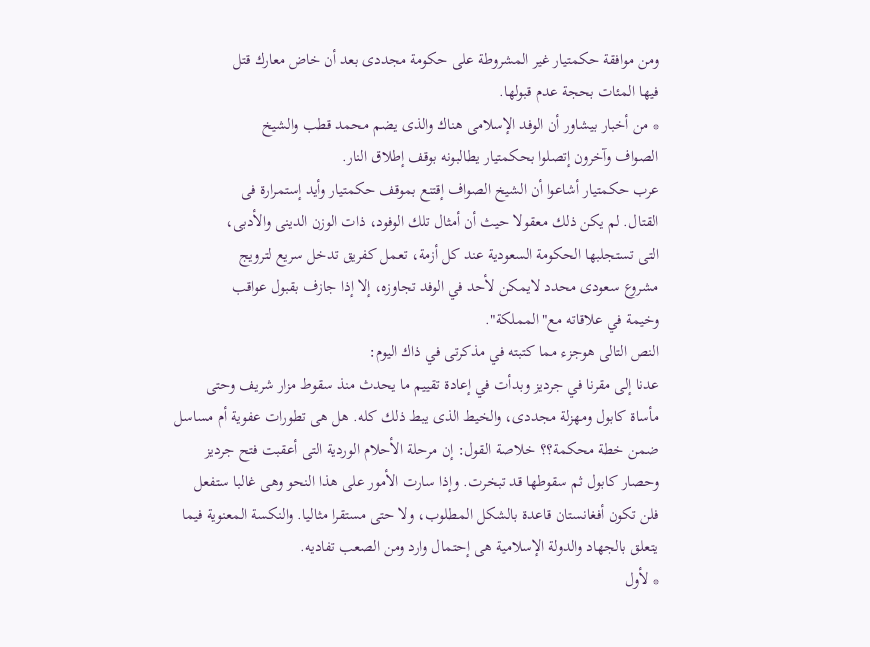ومن موافقة حكمتيار غير المشروطة على حكومة مجددى بعد أن خاض معارك قتل
فيها المئات بحجة عدم قبولها.
* من أخبار بيشاور أن الوفد الإسلامى هناك والذى يضم محمد قطب والشيخ
الصواف وآخرون إتصلوا بحكمتيار يطالبونه بوقف إطلاق النار.
عرب حكمتيار أشاعوا أن الشيخ الصواف إقتنع بموقف حكمتيار وأيد إستمرارة فى
القتال. لم يكن ذلك معقولا حيث أن أمثال تلك الوفود، ذات الوزن الدينى والأدبى،
التى تستجلبها الحكومة السعودية عند كل أزمة، تعمل كفريق تدخل سريع لترويج
مشروع سعودى محدد لايمكن لأحد في الوفد تجاوزه، إلا إذا جازف بقبول عواقب
وخيمة في علاقاته مع"المملكة".
النص التالى هوجزء مما كتبته في مذكرتى في ذاك اليوم:
عدنا إلى مقرنا في جرديز وبدأت في إعادة تقييم ما يحدث منذ سقوط مزار شريف وحتى
مأساة كابول ومهزلة مجددى، والخيط الذى يبط ذلك كله. هل هى تطورات عفوية أم مساسل
ضمن خطة محكمة؟؟ خلاصة القول: إن مرحلة الأحلام الوردية التى أعقبت فتح جرديز
وحصار كابول ثم سقوطها قد تبخرت. وإذا سارت الأمور على هذا النحو وهى غالبا ستفعل
فلن تكون أفغانستان قاعدة بالشكل المطلوب، ولا حتى مستقرا مثاليا. والنكسة المعنوية فيما
يتعلق بالجهاد والدولة الإسلامية هى إحتمال وارد ومن الصعب تفاديه.
* لأول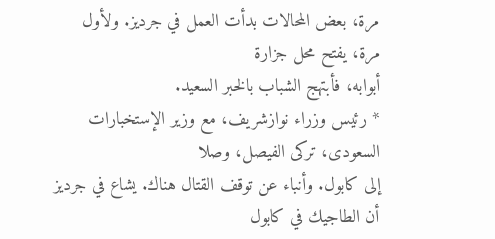مرة، بعض المحالات بدأت العمل في جرديز. ولأول مرة، يفتح محل جزارة
أبوابه، فأبتهج الشباب بالخبر السعيد.
* رئيس وزراء نوازشريف، مع وزير الإستخبارات السعودى، تركى الفيصل، وصلا
إلى كابول. وأنباء عن توقف القتال هناك. يشاع في جرديز أن الطاجيك في كابول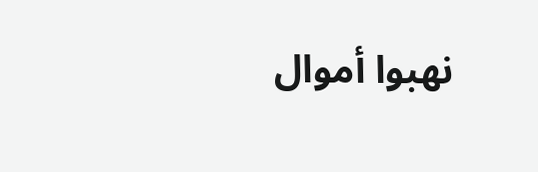نهبوا أموال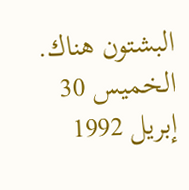البشتون هناك.
الخميس 30 إبريل 1992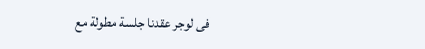فى لوجر عقدنا جلسة مطولة مع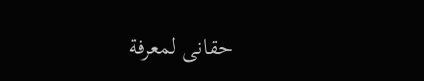حقانى لمعرفة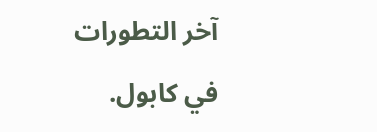آخر التطورات في كابول.